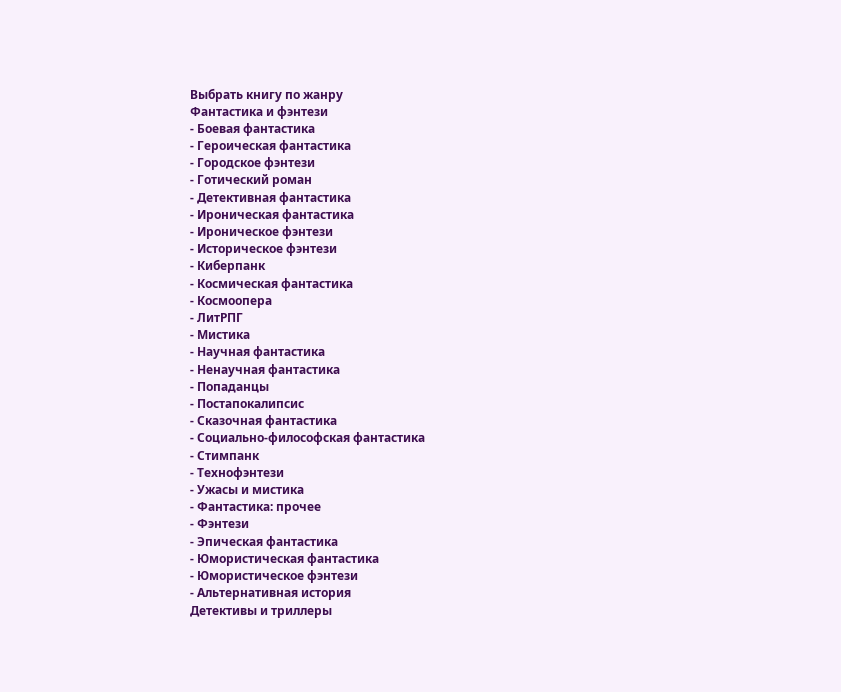Выбрать книгу по жанру
Фантастика и фэнтези
- Боевая фантастика
- Героическая фантастика
- Городское фэнтези
- Готический роман
- Детективная фантастика
- Ироническая фантастика
- Ироническое фэнтези
- Историческое фэнтези
- Киберпанк
- Космическая фантастика
- Космоопера
- ЛитРПГ
- Мистика
- Научная фантастика
- Ненаучная фантастика
- Попаданцы
- Постапокалипсис
- Сказочная фантастика
- Социально-философская фантастика
- Стимпанк
- Технофэнтези
- Ужасы и мистика
- Фантастика: прочее
- Фэнтези
- Эпическая фантастика
- Юмористическая фантастика
- Юмористическое фэнтези
- Альтернативная история
Детективы и триллеры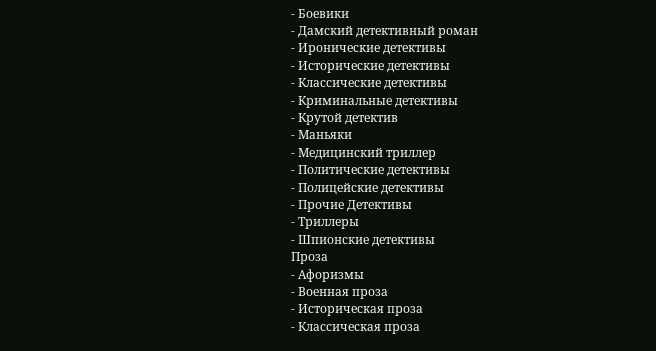- Боевики
- Дамский детективный роман
- Иронические детективы
- Исторические детективы
- Классические детективы
- Криминальные детективы
- Крутой детектив
- Маньяки
- Медицинский триллер
- Политические детективы
- Полицейские детективы
- Прочие Детективы
- Триллеры
- Шпионские детективы
Проза
- Афоризмы
- Военная проза
- Историческая проза
- Классическая проза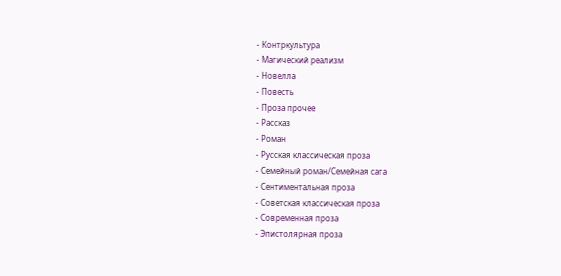- Контркультура
- Магический реализм
- Новелла
- Повесть
- Проза прочее
- Рассказ
- Роман
- Русская классическая проза
- Семейный роман/Семейная сага
- Сентиментальная проза
- Советская классическая проза
- Современная проза
- Эпистолярная проза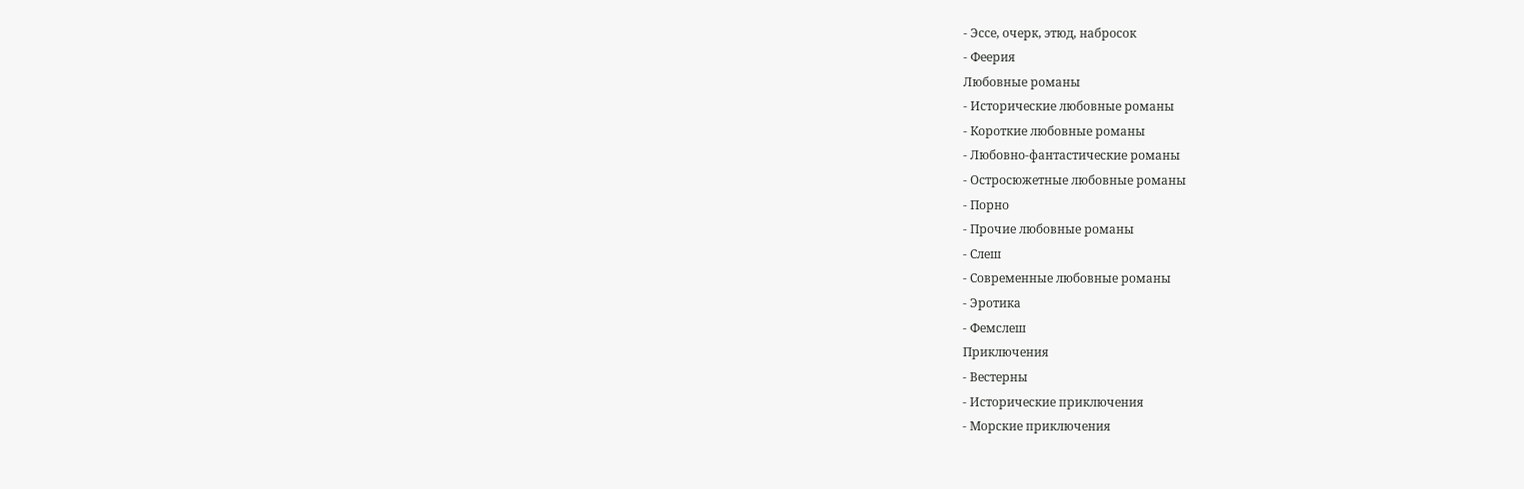- Эссе, очерк, этюд, набросок
- Феерия
Любовные романы
- Исторические любовные романы
- Короткие любовные романы
- Любовно-фантастические романы
- Остросюжетные любовные романы
- Порно
- Прочие любовные романы
- Слеш
- Современные любовные романы
- Эротика
- Фемслеш
Приключения
- Вестерны
- Исторические приключения
- Морские приключения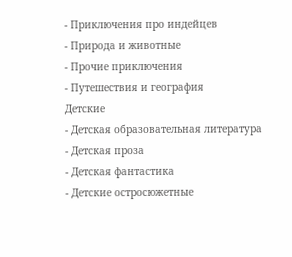- Приключения про индейцев
- Природа и животные
- Прочие приключения
- Путешествия и география
Детские
- Детская образовательная литература
- Детская проза
- Детская фантастика
- Детские остросюжетные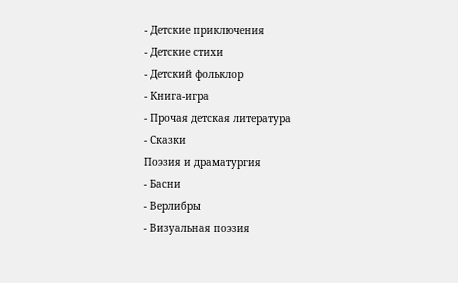- Детские приключения
- Детские стихи
- Детский фольклор
- Книга-игра
- Прочая детская литература
- Сказки
Поэзия и драматургия
- Басни
- Верлибры
- Визуальная поэзия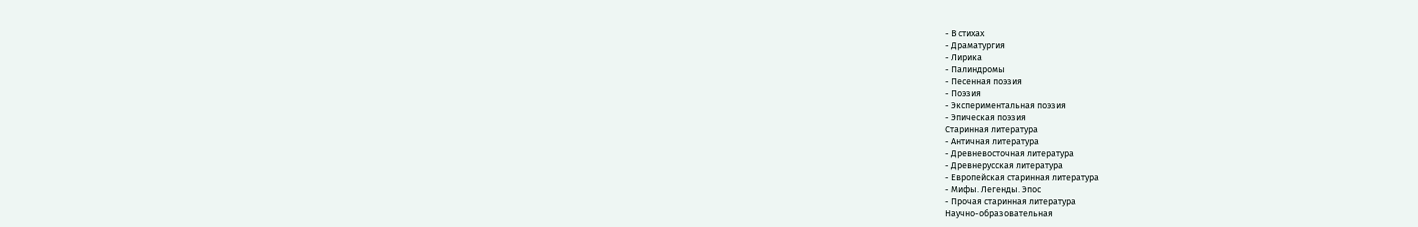- В стихах
- Драматургия
- Лирика
- Палиндромы
- Песенная поэзия
- Поэзия
- Экспериментальная поэзия
- Эпическая поэзия
Старинная литература
- Античная литература
- Древневосточная литература
- Древнерусская литература
- Европейская старинная литература
- Мифы. Легенды. Эпос
- Прочая старинная литература
Научно-образовательная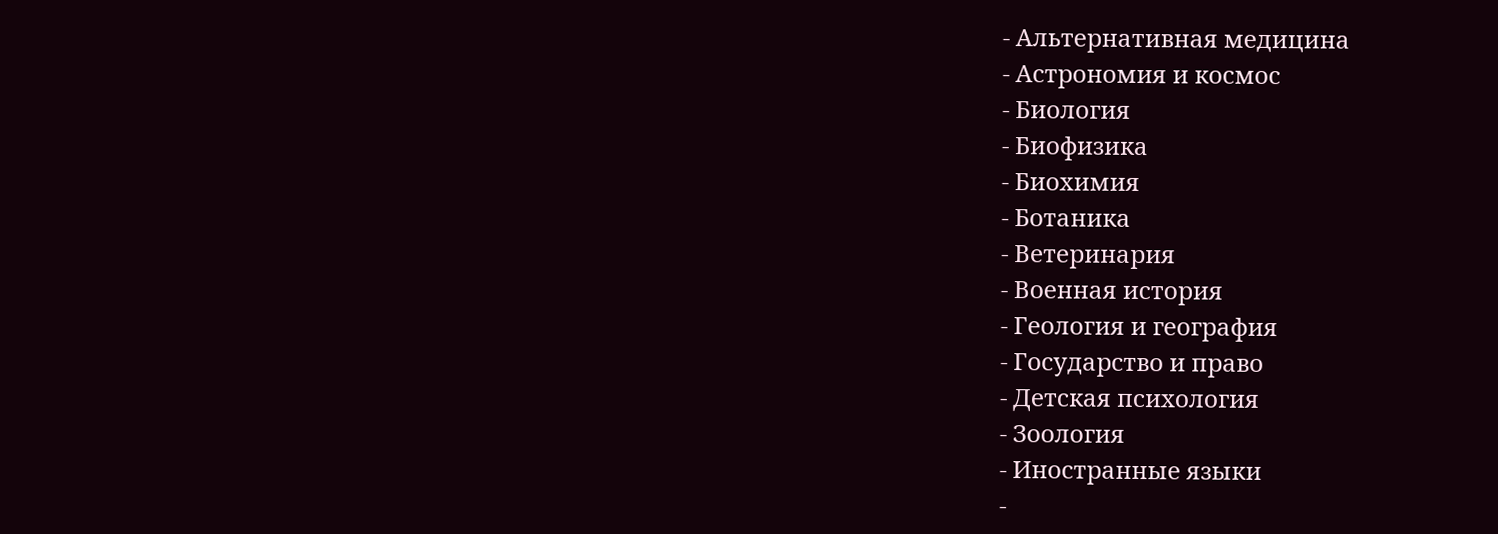- Альтернативная медицина
- Астрономия и космос
- Биология
- Биофизика
- Биохимия
- Ботаника
- Ветеринария
- Военная история
- Геология и география
- Государство и право
- Детская психология
- Зоология
- Иностранные языки
-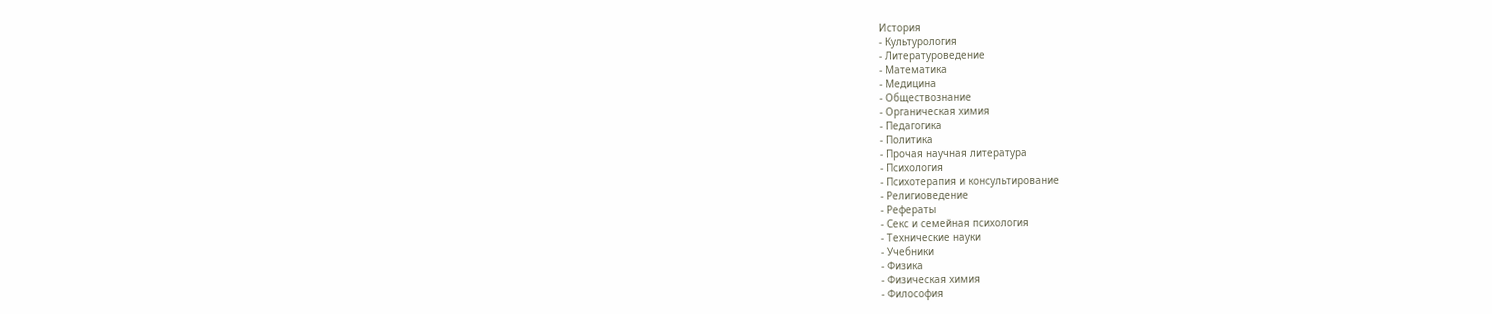История
- Культурология
- Литературоведение
- Математика
- Медицина
- Обществознание
- Органическая химия
- Педагогика
- Политика
- Прочая научная литература
- Психология
- Психотерапия и консультирование
- Религиоведение
- Рефераты
- Секс и семейная психология
- Технические науки
- Учебники
- Физика
- Физическая химия
- Философия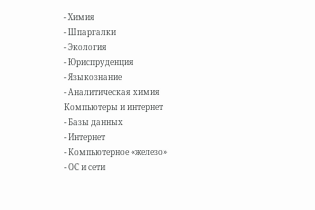- Химия
- Шпаргалки
- Экология
- Юриспруденция
- Языкознание
- Аналитическая химия
Компьютеры и интернет
- Базы данных
- Интернет
- Компьютерное «железо»
- ОС и сети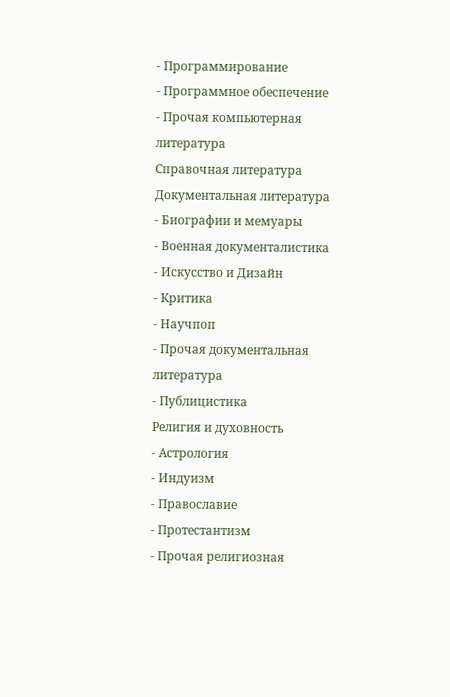- Программирование
- Программное обеспечение
- Прочая компьютерная литература
Справочная литература
Документальная литература
- Биографии и мемуары
- Военная документалистика
- Искусство и Дизайн
- Критика
- Научпоп
- Прочая документальная литература
- Публицистика
Религия и духовность
- Астрология
- Индуизм
- Православие
- Протестантизм
- Прочая религиозная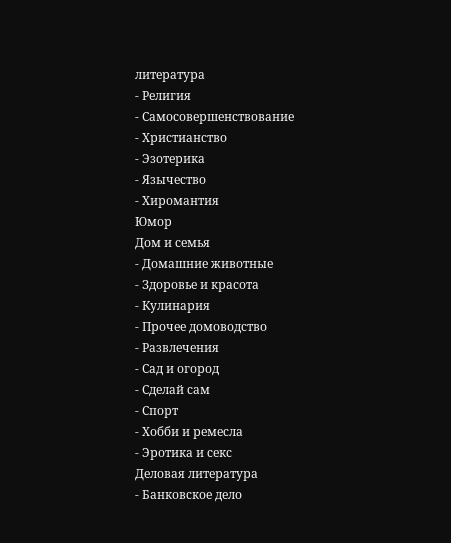литература
- Религия
- Самосовершенствование
- Христианство
- Эзотерика
- Язычество
- Хиромантия
Юмор
Дом и семья
- Домашние животные
- Здоровье и красота
- Кулинария
- Прочее домоводство
- Развлечения
- Сад и огород
- Сделай сам
- Спорт
- Хобби и ремесла
- Эротика и секс
Деловая литература
- Банковское дело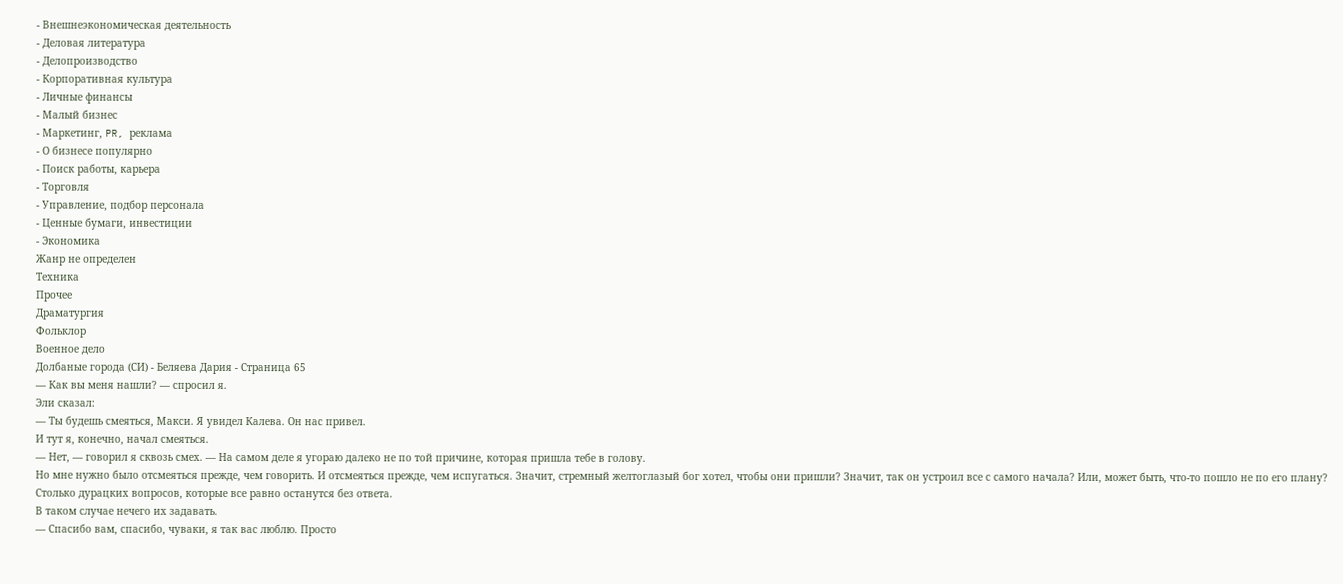- Внешнеэкономическая деятельность
- Деловая литература
- Делопроизводство
- Корпоративная культура
- Личные финансы
- Малый бизнес
- Маркетинг, PR, реклама
- О бизнесе популярно
- Поиск работы, карьера
- Торговля
- Управление, подбор персонала
- Ценные бумаги, инвестиции
- Экономика
Жанр не определен
Техника
Прочее
Драматургия
Фольклор
Военное дело
Долбаные города (СИ) - Беляева Дария - Страница 65
— Как вы меня нашли? — спросил я.
Эли сказал:
— Ты будешь смеяться, Макси. Я увидел Калева. Он нас привел.
И тут я, конечно, начал смеяться.
— Нет, — говорил я сквозь смех. — На самом деле я угораю далеко не по той причине, которая пришла тебе в голову.
Но мне нужно было отсмеяться прежде, чем говорить. И отсмеяться прежде, чем испугаться. Значит, стремный желтоглазый бог хотел, чтобы они пришли? Значит, так он устроил все с самого начала? Или, может быть, что-то пошло не по его плану? Столько дурацких вопросов, которые все равно останутся без ответа.
В таком случае нечего их задавать.
— Спасибо вам, спасибо, чуваки, я так вас люблю. Просто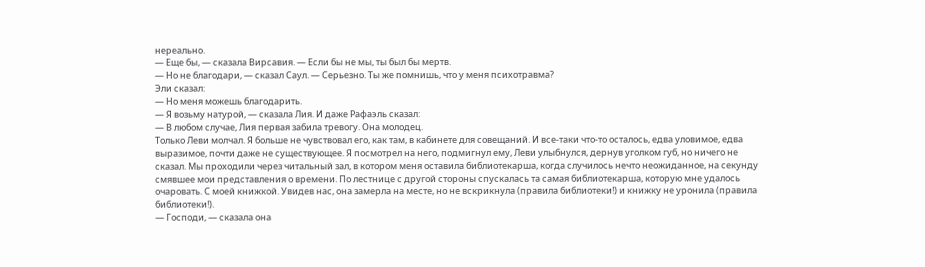нереально.
— Еще бы, — сказала Вирсавия. — Если бы не мы, ты был бы мертв.
— Но не благодари, — сказал Саул. — Серьезно. Ты же помнишь, что у меня психотравма?
Эли сказал:
— Но меня можешь благодарить.
— Я возьму натурой, — сказала Лия. И даже Рафаэль сказал:
— В любом случае, Лия первая забила тревогу. Она молодец.
Только Леви молчал. Я больше не чувствовал его, как там, в кабинете для совещаний. И все-таки что-то осталось, едва уловимое, едва выразимое, почти даже не существующее. Я посмотрел на него, подмигнул ему, Леви улыбнулся, дернув уголком губ, но ничего не сказал. Мы проходили через читальный зал, в котором меня оставила библиотекарша, когда случилось нечто неожиданное, на секунду смявшее мои представления о времени. По лестнице с другой стороны спускалась та самая библиотекарша, которую мне удалось очаровать. С моей книжкой. Увидев нас, она замерла на месте, но не вскрикнула (правила библиотеки!) и книжку не уронила (правила библиотеки!).
— Господи, — сказала она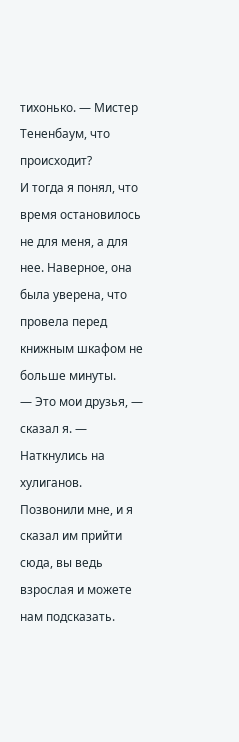тихонько. — Мистер Тененбаум, что происходит?
И тогда я понял, что время остановилось не для меня, а для нее. Наверное, она была уверена, что провела перед книжным шкафом не больше минуты.
— Это мои друзья, — сказал я. — Наткнулись на хулиганов. Позвонили мне, и я сказал им прийти сюда, вы ведь взрослая и можете нам подсказать.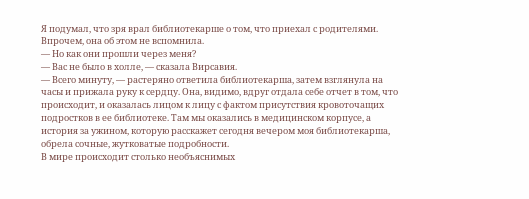Я подумал, что зря врал библиотекарше о том, что приехал с родителями. Впрочем, она об этом не вспомнила.
— Но как они прошли через меня?
— Вас не было в холле, — сказала Вирсавия.
— Всего минуту, — растеряно ответила библиотекарша, затем взглянула на часы и прижала руку к сердцу. Она, видимо, вдруг отдала себе отчет в том, что происходит, и оказалась лицом к лицу с фактом присутствия кровоточащих подростков в ее библиотеке. Там мы оказались в медицинском корпусе, а история за ужином, которую расскажет сегодня вечером моя библиотекарша, обрела сочные, жутковатые подробности.
В мире происходит столько необъяснимых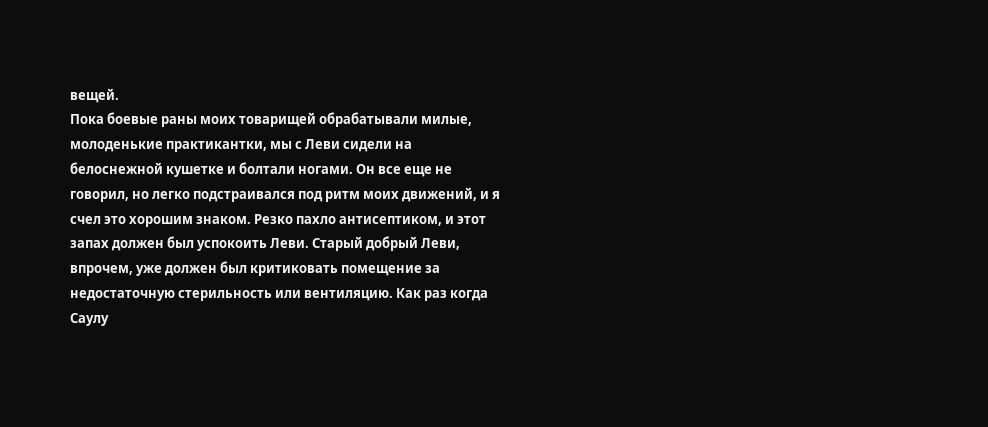вещей.
Пока боевые раны моих товарищей обрабатывали милые, молоденькие практикантки, мы с Леви сидели на белоснежной кушетке и болтали ногами. Он все еще не говорил, но легко подстраивался под ритм моих движений, и я счел это хорошим знаком. Резко пахло антисептиком, и этот запах должен был успокоить Леви. Старый добрый Леви, впрочем, уже должен был критиковать помещение за недостаточную стерильность или вентиляцию. Как раз когда Саулу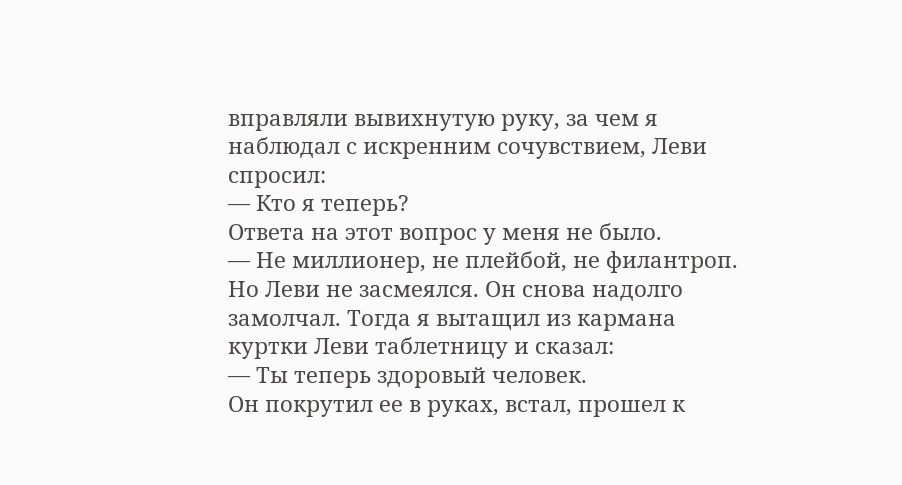вправляли вывихнутую руку, за чем я наблюдал с искренним сочувствием, Леви спросил:
— Кто я теперь?
Ответа на этот вопрос у меня не было.
— Не миллионер, не плейбой, не филантроп.
Но Леви не засмеялся. Он снова надолго замолчал. Тогда я вытащил из кармана куртки Леви таблетницу и сказал:
— Ты теперь здоровый человек.
Он покрутил ее в руках, встал, прошел к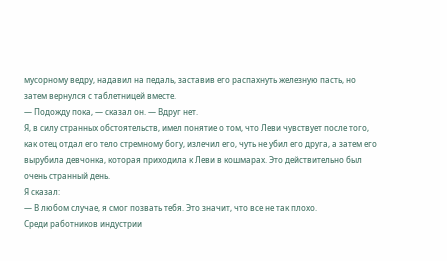мусорному ведру, надавил на педаль, заставив его распахнуть железную пасть, но затем вернулся с таблетницей вместе.
— Подожду пока, — сказал он. — Вдруг нет.
Я, в силу странных обстоятельств, имел понятие о том, что Леви чувствует после того, как отец отдал его тело стремному богу, излечил его, чуть не убил его друга, а затем его вырубила девчонка, которая приходила к Леви в кошмарах. Это действительно был очень странный день.
Я сказал:
— В любом случае, я смог позвать тебя. Это значит, что все не так плохо.
Среди работников индустрии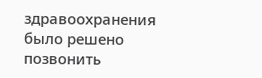здравоохранения было решено позвонить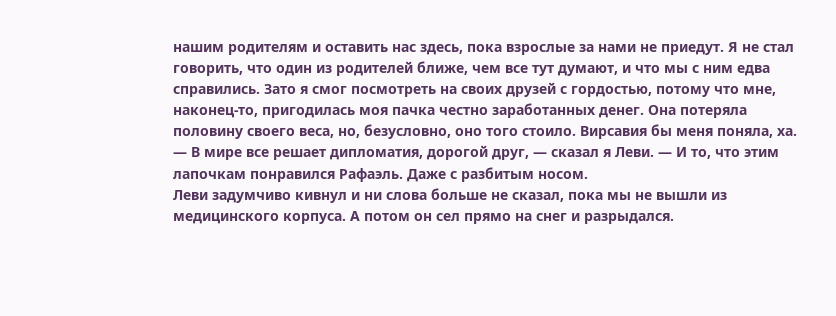нашим родителям и оставить нас здесь, пока взрослые за нами не приедут. Я не стал говорить, что один из родителей ближе, чем все тут думают, и что мы с ним едва справились. Зато я смог посмотреть на своих друзей с гордостью, потому что мне, наконец-то, пригодилась моя пачка честно заработанных денег. Она потеряла половину своего веса, но, безусловно, оно того стоило. Вирсавия бы меня поняла, ха.
— В мире все решает дипломатия, дорогой друг, — сказал я Леви. — И то, что этим лапочкам понравился Рафаэль. Даже с разбитым носом.
Леви задумчиво кивнул и ни слова больше не сказал, пока мы не вышли из медицинского корпуса. А потом он сел прямо на снег и разрыдался.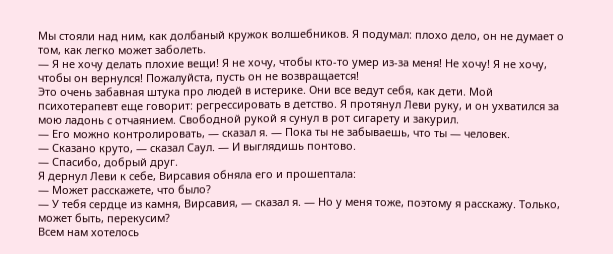Мы стояли над ним, как долбаный кружок волшебников. Я подумал: плохо дело, он не думает о том, как легко может заболеть.
— Я не хочу делать плохие вещи! Я не хочу, чтобы кто-то умер из-за меня! Не хочу! Я не хочу, чтобы он вернулся! Пожалуйста, пусть он не возвращается!
Это очень забавная штука про людей в истерике. Они все ведут себя, как дети. Мой психотерапевт еще говорит: регрессировать в детство. Я протянул Леви руку, и он ухватился за мою ладонь с отчаянием. Свободной рукой я сунул в рот сигарету и закурил.
— Его можно контролировать, — сказал я. — Пока ты не забываешь, что ты — человек.
— Сказано круто, — сказал Саул. — И выглядишь понтово.
— Спасибо, добрый друг.
Я дернул Леви к себе, Вирсавия обняла его и прошептала:
— Может расскажете, что было?
— У тебя сердце из камня, Вирсавия, — сказал я. — Но у меня тоже, поэтому я расскажу. Только, может быть, перекусим?
Всем нам хотелось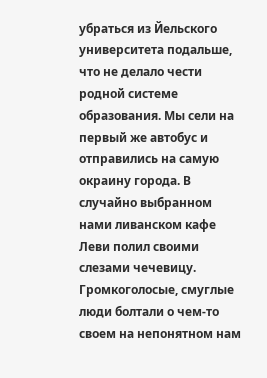убраться из Йельского университета подальше, что не делало чести родной системе образования. Мы сели на первый же автобус и отправились на самую окраину города. В случайно выбранном нами ливанском кафе Леви полил своими слезами чечевицу. Громкоголосые, смуглые люди болтали о чем-то своем на непонятном нам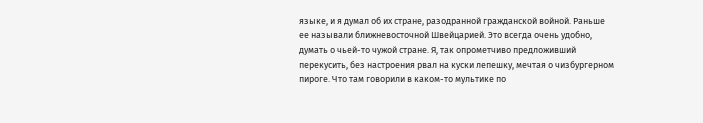языке, и я думал об их стране, разодранной гражданской войной. Раньше ее называли ближневосточной Швейцарией. Это всегда очень удобно, думать о чьей-то чужой стране. Я, так опрометчиво предложивший перекусить, без настроения рвал на куски лепешку, мечтая о чизбургерном пироге. Что там говорили в каком-то мультике по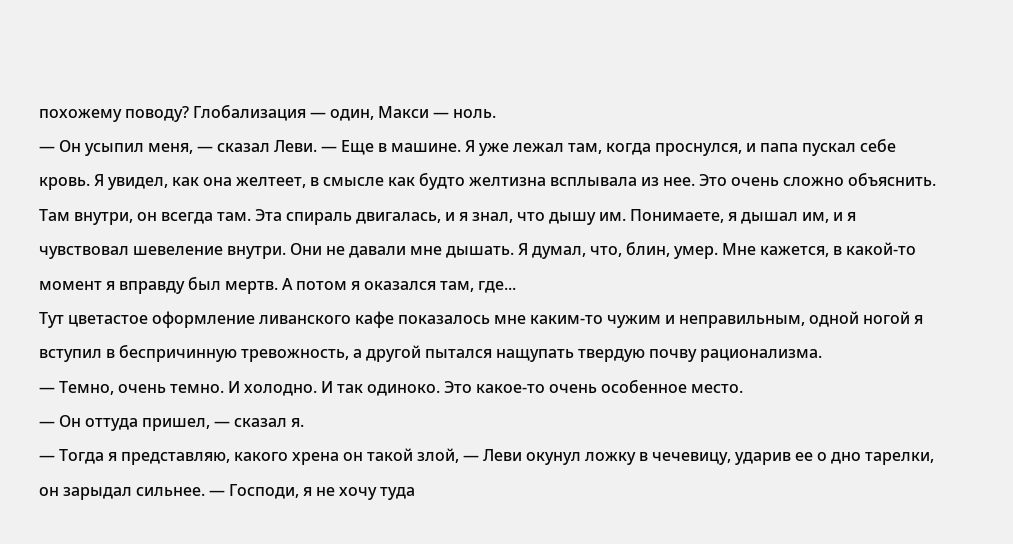похожему поводу? Глобализация — один, Макси — ноль.
— Он усыпил меня, — сказал Леви. — Еще в машине. Я уже лежал там, когда проснулся, и папа пускал себе кровь. Я увидел, как она желтеет, в смысле как будто желтизна всплывала из нее. Это очень сложно объяснить. Там внутри, он всегда там. Эта спираль двигалась, и я знал, что дышу им. Понимаете, я дышал им, и я чувствовал шевеление внутри. Они не давали мне дышать. Я думал, что, блин, умер. Мне кажется, в какой-то момент я вправду был мертв. А потом я оказался там, где...
Тут цветастое оформление ливанского кафе показалось мне каким-то чужим и неправильным, одной ногой я вступил в беспричинную тревожность, а другой пытался нащупать твердую почву рационализма.
— Темно, очень темно. И холодно. И так одиноко. Это какое-то очень особенное место.
— Он оттуда пришел, — сказал я.
— Тогда я представляю, какого хрена он такой злой, — Леви окунул ложку в чечевицу, ударив ее о дно тарелки, он зарыдал сильнее. — Господи, я не хочу туда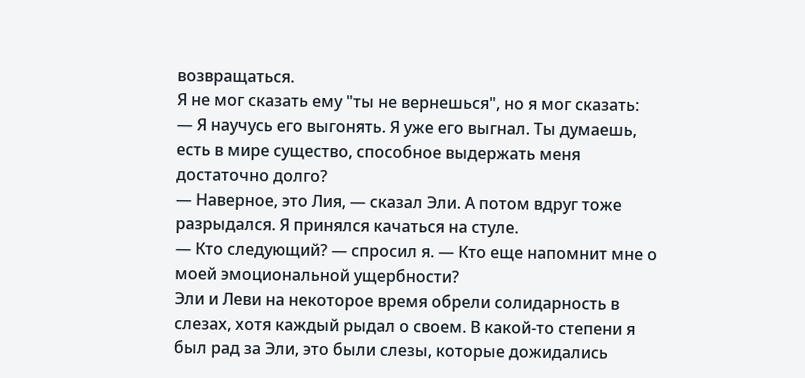возвращаться.
Я не мог сказать ему "ты не вернешься", но я мог сказать:
— Я научусь его выгонять. Я уже его выгнал. Ты думаешь, есть в мире существо, способное выдержать меня достаточно долго?
— Наверное, это Лия, — сказал Эли. А потом вдруг тоже разрыдался. Я принялся качаться на стуле.
— Кто следующий? — спросил я. — Кто еще напомнит мне о моей эмоциональной ущербности?
Эли и Леви на некоторое время обрели солидарность в слезах, хотя каждый рыдал о своем. В какой-то степени я был рад за Эли, это были слезы, которые дожидались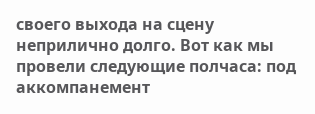своего выхода на сцену неприлично долго. Вот как мы провели следующие полчаса: под аккомпанемент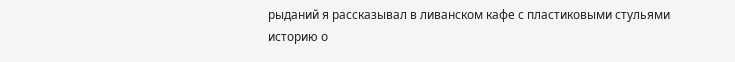рыданий я рассказывал в ливанском кафе с пластиковыми стульями историю о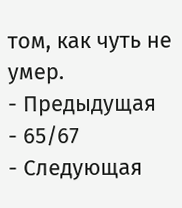том, как чуть не умер.
- Предыдущая
- 65/67
- Следующая